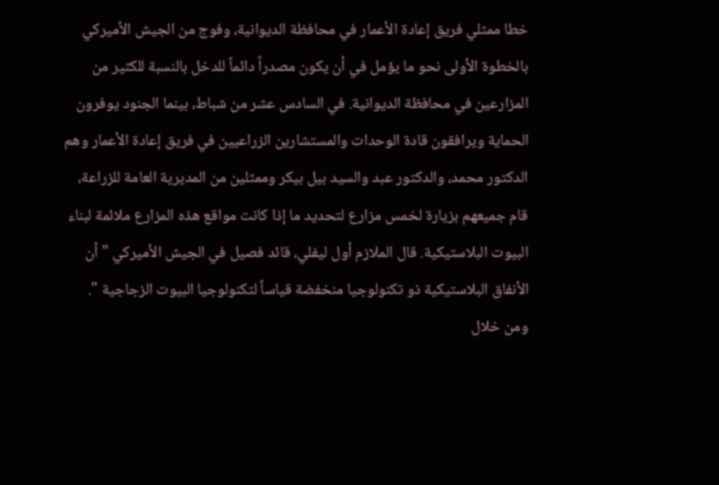خطا ممثلي فريق إعادة الأعمار في محافظة الديوانية، وفوج من الجيش الأميركي بالخطوة الأولى نحو ما يؤمل في أن يكون مصدراً دائماً للدخل بالنسبة للكثير من المزارعين في محافظة الديوانية. في السادس عشر من شباط، بينما الجنود يوفرون الحماية ويرافقون قادة الوحدات والمستشارين الزراعيين في فريق إعادة الأعمار وهم الدكتور محمد، والدكتور عبد والسيد بيل بيكر وممثلين من المديرية العامة للزراعة، قام جميعهم بزيارة لخمس مزارع لتحديد ما إذا كانت مواقع هذه المزارع ملائمة لبناء البيوت البلاستيكية. قال الملازم أول ليفلي، قائد فصيل في الجيش الأميركي " أن الأنفاق البلاستيكية ذو تكنولوجيا منخفضة قياساً لتكنولوجيا البيوت الزجاجية ".
ومن خلال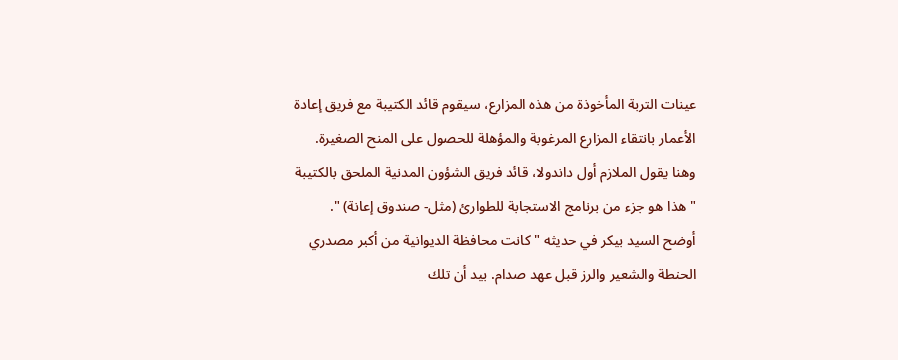عينات التربة المأخوذة من هذه المزارع، سيقوم قائد الكتيبة مع فريق إعادة الأعمار بانتقاء المزارع المرغوبة والمؤهلة للحصول على المنح الصغيرة. وهنا يقول الملازم أول داندولا، قائد فريق الشؤون المدنية الملحق بالكتيبة " هذا هو جزء من برنامج الاستجابة للطوارئ (مثل- صندوق إعانة) ".
أوضح السيد بيكر في حديثه " كانت محافظة الديوانية من أكبر مصدري الحنطة والشعير والرز قبل عهد صدام. بيد أن تلك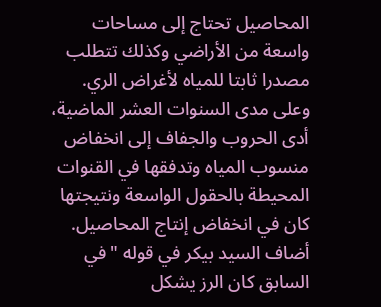المحاصيل تحتاج إلى مساحات واسعة من الأراضي وكذلك تتطلب مصدرا ثابتا للمياه لأغراض الري. وعلى مدى السنوات العشر الماضية، أدى الحروب والجفاف إلى انخفاض منسوب المياه وتدفقها في القنوات المحيطة بالحقول الواسعة ونتيجتها كان في انخفاض إنتاج المحاصيل.
أضاف السيد بيكر في قوله "في السابق كان الرز يشكل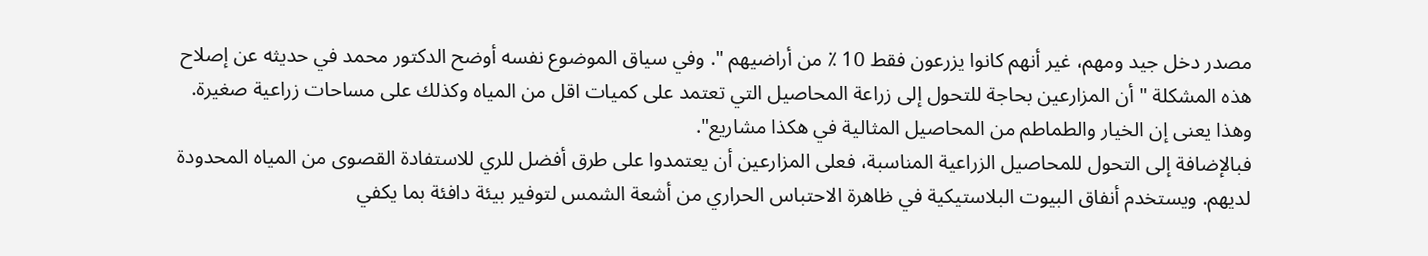مصدر دخل جيد ومهم، غير أنهم كانوا يزرعون فقط 10 ٪ من أراضيهم ". وفي سياق الموضوع نفسه أوضح الدكتور محمد في حديثه عن إصلاح هذه المشكلة " أن المزارعين بحاجة للتحول إلى زراعة المحاصيل التي تعتمد على كميات اقل من المياه وكذلك على مساحات زراعية صغيرة. وهذا يعنى إن الخيار والطماطم من المحاصيل المثالية في هكذا مشاريع".
فبالإضافة إلى التحول للمحاصيل الزراعية المناسبة، فعلى المزارعين أن يعتمدوا على طرق أفضل للري للاستفادة القصوى من المياه المحدودة لديهم. ويستخدم أنفاق البيوت البلاستيكية في ظاهرة الاحتباس الحراري من أشعة الشمس لتوفير بيئة دافئة بما يكفي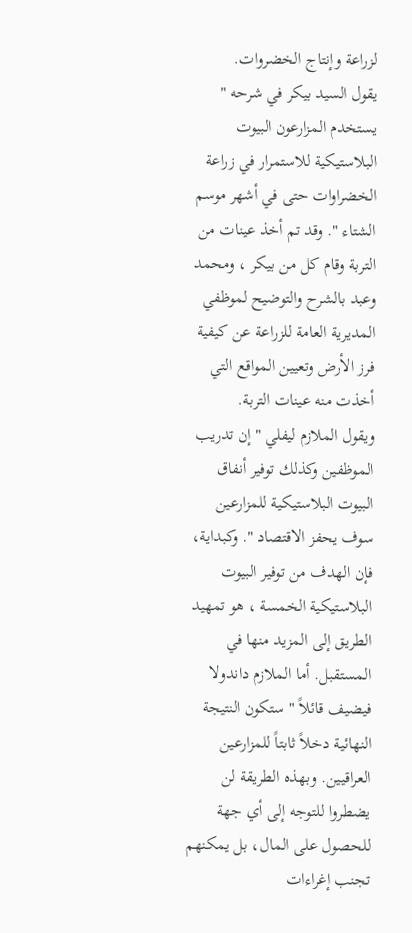لزراعة وإنتاج الخضروات.
يقول السيد بيكر في شرحه " يستخدم المزارعون البيوت البلاستيكية للاستمرار في زراعة الخضراوات حتى في أشهر موسم الشتاء ". وقد تم أخذ عينات من التربة وقام كل من بيكر ، ومحمد وعبد بالشرح والتوضيح لموظفي المديرية العامة للزراعة عن كيفية فرز الأرض وتعيين المواقع التي أخذت منه عينات التربة.
ويقول الملازم ليفلي " إن تدريب الموظفين وكذلك توفير أنفاق البيوت البلاستيكية للمزارعين سوف يحفز الاقتصاد ". وكبداية، فإن الهدف من توفير البيوت البلاستيكية الخمسة ، هو تمهيد الطريق إلى المزيد منها في المستقبل. أما الملازم داندولا فيضيف قائلاً " ستكون النتيجة النهائية دخلاً ثابتاً للمزارعين العراقيين. وبهذه الطريقة لن يضطروا للتوجه إلى أي جهة للحصول على المال، بل يمكنهم تجنب إغراءات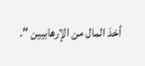أخذ المال من الإرهابيين ".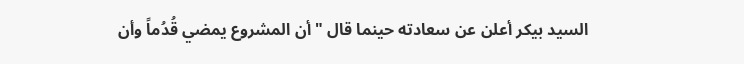السيد بيكر أعلن عن سعادته حينما قال " أن المشروع يمضي قُدُماً وأن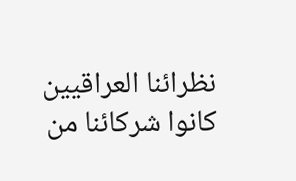نظرائنا العراقيين كانوا شركائنا من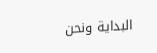البداية ونحن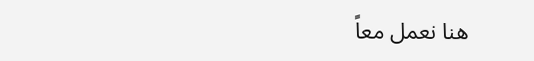هنا نعمل معاً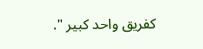كفريق واحد كبير ".